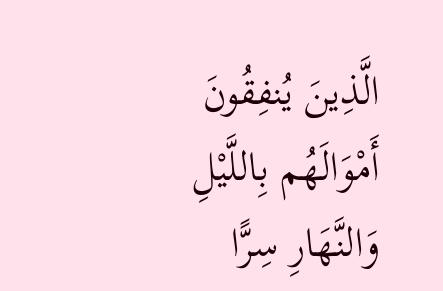الَّذِينَ يُنفِقُونَ أَمْوَالَهُم بِاللَّيْلِ وَالنَّهَارِ سِرًّا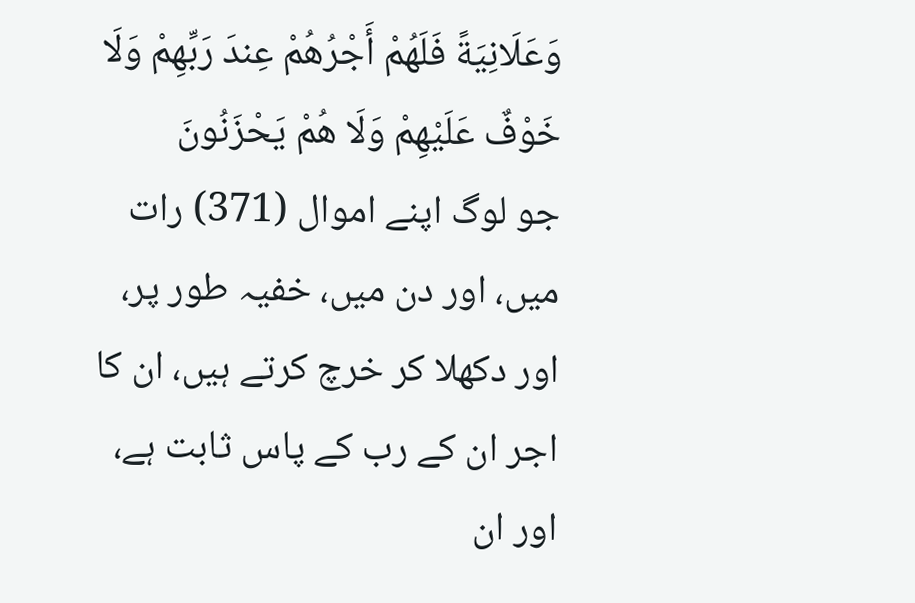وَعَلَانِيَةً فَلَهُمْ أَجْرُهُمْ عِندَ رَبِّهِمْ وَلَا خَوْفٌ عَلَيْهِمْ وَلَا هُمْ يَحْزَنُونَ
جو لوگ اپنے اموال (371) رات میں، اور دن میں، خفیہ طور پر، اور دکھلا کر خرچ کرتے ہیں، ان کا اجر ان کے رب کے پاس ثابت ہے، اور ان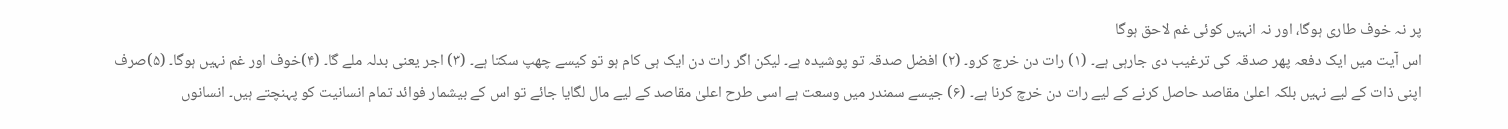پر نہ خوف طاری ہوگا، اور نہ انہیں کوئی غم لاحق ہوگا
اس آیت میں ایک دفعہ پھر صدقہ کی ترغیب دی جارہی ہے۔ (۱) رات دن خرچ کرو۔ (۲) افضل صدقہ تو پوشیدہ ہے۔ لیکن اگر رات دن ایک ہی کام ہو تو کیسے چھپ سکتا ہے۔ (۳) اجر یعنی بدلہ ملے گا۔ (۴)خوف اور غم نہیں ہوگا۔ (۵)صرف اپنی ذات کے لیے نہیں بلکہ اعلیٰ مقاصد حاصل کرنے کے لیے رات دن خرچ کرنا ہے۔ (۶) جیسے سمندر میں وسعت ہے اسی طرح اعلیٰ مقاصد کے لیے مال لگایا جائے تو اس کے بیشمار فوائد تمام انسانیت کو پہنچتے ہیں۔ انسانوں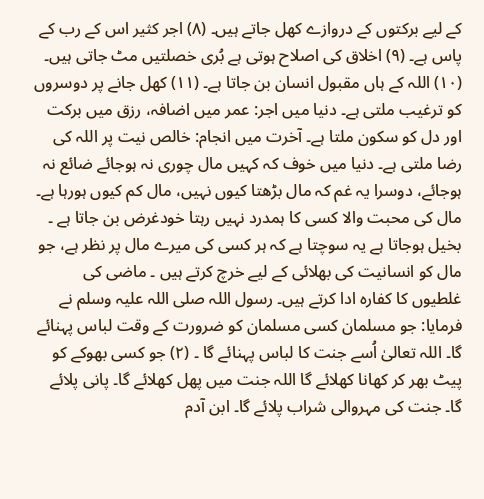کے لیے برکتوں کے دروازے کھل جاتے ہیں۔ (۸) اجر کثیر اس کے رب کے پاس ہے۔ (۹) اخلاق کی اصلاح ہوتی ہے بُری خصلتیں مٹ جاتی ہیں۔ (۱۰) اللہ کے ہاں مقبول انسان بن جاتا ہے۔ (۱۱) کھل جانے پر دوسروں کو ترغیب ملتی ہے۔ دنیا میں اجر: عمر میں اضافہ، رزق میں برکت اور دل كو سکون ملتا ہے۔ آخرت میں انجام: خالص نیت پر اللہ کی رضا ملتی ہے۔ دنیا میں خوف کہ کہیں مال چوری نہ ہوجائے ضائع نہ ہوجائے، دوسرا یہ غم کہ مال بڑھتا کیوں نہیں، مال کم کیوں ہورہا ہے۔ مال کی محبت والا کسی کا ہمدرد نہیں رہتا خودغرض بن جاتا ہے ۔ بخیل ہوجاتا ہے یہ سوچتا ہے کہ ہر کسی کی میرے مال پر نظر ہے، جو مال کو انسانیت کی بھلائی کے لیے خرچ کرتے ہیں ۔ ماضی کی غلطیوں کا کفارہ ادا کرتے ہیں۔ رسول اللہ صلی اللہ علیہ وسلم نے فرمایا: جو مسلمان کسی مسلمان کو ضرورت کے وقت لباس پہنائے گا۔ اللہ تعالیٰ اُسے جنت کا لباس پہنائے گا ۔ (۲) جو کسی بھوکے کو پیٹ بھر کر کھانا کھلائے گا اللہ جنت میں پھل کھلائے گا۔ پانی پلائے گا۔ جنت کی مہروالی شراب پلائے گا۔ ابن آدم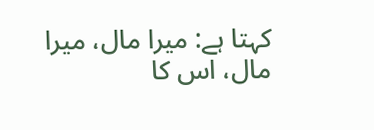کہتا ہے: میرا مال، میرا مال، اس كا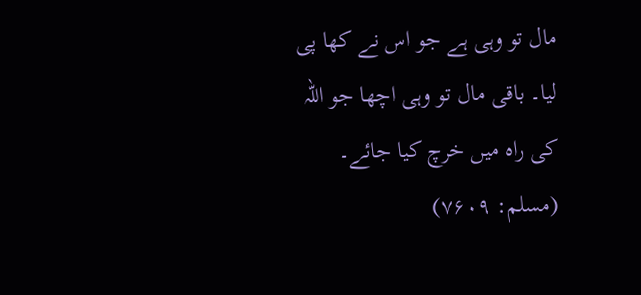مال تو وہی ہے جو اس نے كھا پی لیا۔ باقی مال تو وہی اچھا جو اللہ کی راہ میں خرچ کیا جائے۔ (مسلم: ۷۶۰۹)